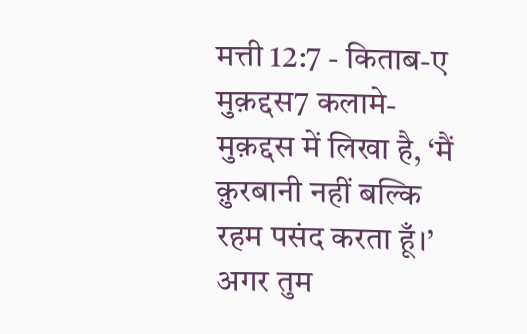मत्ती 12:7 - किताब-ए मुक़द्दस7 कलामे-मुक़द्दस में लिखा है, ‘मैं क़ुरबानी नहीं बल्कि रहम पसंद करता हूँ।’ अगर तुम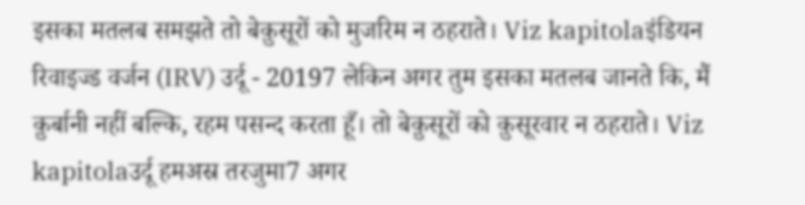इसका मतलब समझते तो बेक़ुसूरों को मुजरिम न ठहराते। Viz kapitolaइंडियन रिवाइज्ड वर्जन (IRV) उर्दू - 20197 लेकिन अगर तुम इसका मतलब जानते कि, मैं क़ुर्बानी नहीं बल्कि, रहम पसन्द करता हूँ। तो बेक़ुसूरों को क़ुसूरवार न ठहराते। Viz kapitolaउर्दू हमअस्र तरजुमा7 अगर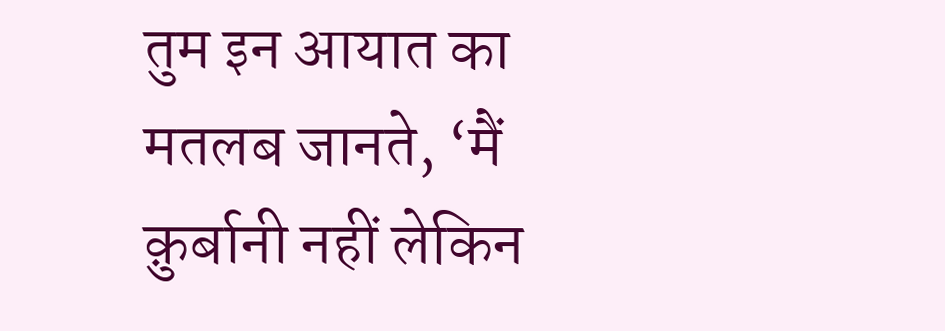तुम इन आयात का मतलब जानते, ‘मैं क़ुर्बानी नहीं लेकिन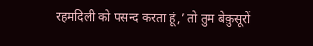रहमदिली को पसन्द करता हूं,’ तो तुम बेक़ुसूरों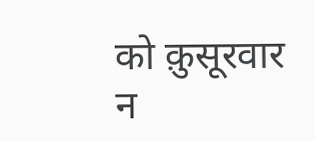को क़ुसूरवार न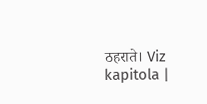ठहराते। Viz kapitola |